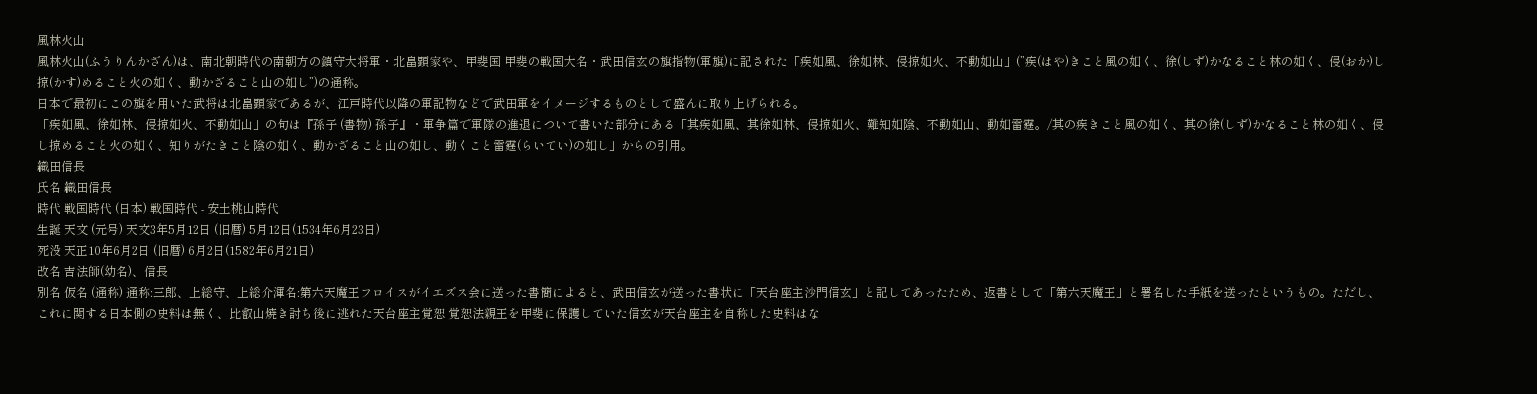風林火山
風林火山(ふうりんかざん)は、南北朝時代の南朝方の鎮守大将軍・北畠顕家や、甲斐国 甲斐の戦国大名・武田信玄の旗指物(軍旗)に記された「疾如風、徐如林、侵掠如火、不動如山」(”疾(はや)きこと風の如く、徐(しず)かなること林の如く、侵(おか)し掠(かす)めること火の如く、動かざること山の如し”)の通称。
日本で最初にこの旗を用いた武将は北畠顕家であるが、江戸時代以降の軍記物などで武田軍をイメージするものとして盛んに取り上げられる。
「疾如風、徐如林、侵掠如火、不動如山」の句は『孫子 (書物) 孫子』・軍争篇で軍隊の進退について書いた部分にある「其疾如風、其徐如林、侵掠如火、難知如陰、不動如山、動如雷霆。/其の疾きこと風の如く、其の徐(しず)かなること林の如く、侵し掠めること火の如く、知りがたきこと陰の如く、動かざること山の如し、動くこと雷霆(らいてい)の如し」からの引用。
織田信長
氏名 織田信長
時代 戦国時代 (日本) 戦国時代 - 安土桃山時代
生誕 天文 (元号) 天文3年5月12日 (旧暦) 5月12日(1534年6月23日)
死没 天正10年6月2日 (旧暦) 6月2日(1582年6月21日)
改名 吉法師(幼名)、信長
別名 仮名 (通称) 通称:三郎、上総守、上総介渾名:第六天魔王フロイスがイエズス会に送った書簡によると、武田信玄が送った書状に「天台座主沙門信玄」と記してあったため、返書として「第六天魔王」と署名した手紙を送ったというもの。ただし、これに関する日本側の史料は無く、比叡山焼き討ち後に逃れた天台座主覚恕 覚恕法親王を甲斐に保護していた信玄が天台座主を自称した史料はな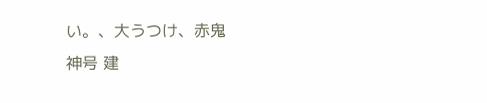い。、大うつけ、赤鬼
神号 建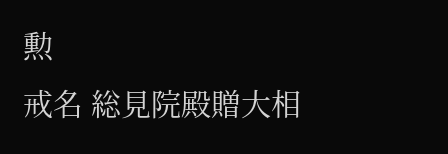勲
戒名 総見院殿贈大相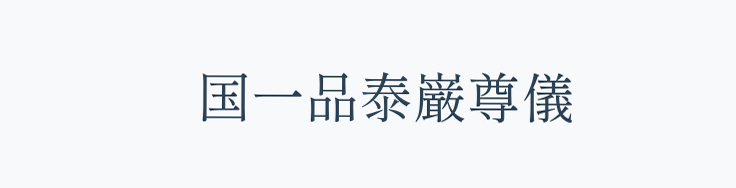国一品泰巌尊儀